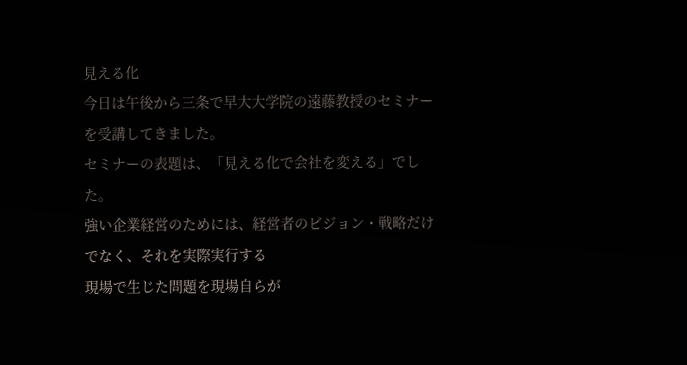見える化
今日は午後から三条で早大大学院の遠藤教授のセミナーを受講してきました。
セミナーの表題は、「見える化で会社を変える」でした。
強い企業経営のためには、経営者のビジョン・戦略だけでなく、それを実際実行する
現場で生じた問題を現場自らが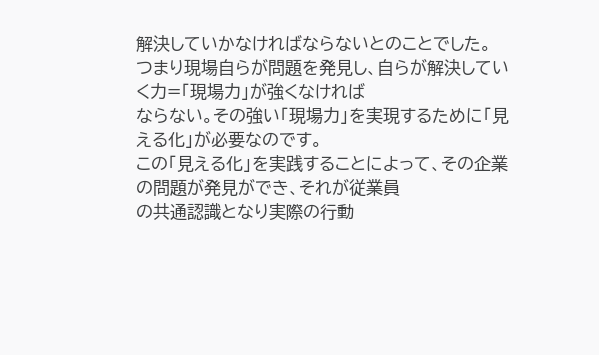解決していかなければならないとのことでした。
つまり現場自らが問題を発見し、自らが解決していく力=「現場力」が強くなければ
ならない。その強い「現場力」を実現するために「見える化」が必要なのです。
この「見える化」を実践することによって、その企業の問題が発見ができ、それが従業員
の共通認識となり実際の行動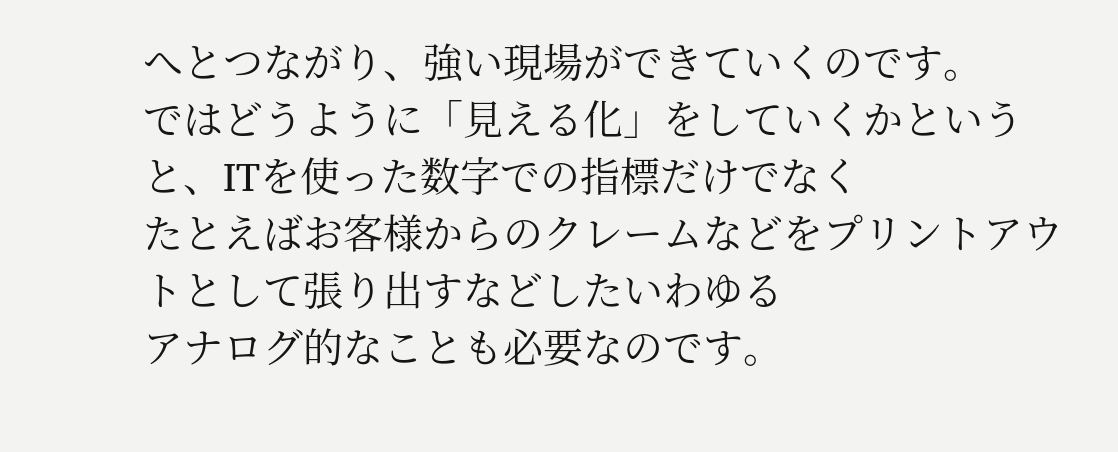へとつながり、強い現場ができていくのです。
ではどうように「見える化」をしていくかというと、ITを使った数字での指標だけでなく
たとえばお客様からのクレームなどをプリントアウトとして張り出すなどしたいわゆる
アナログ的なことも必要なのです。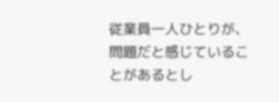従業員一人ひとりが、問題だと感じていることがあるとし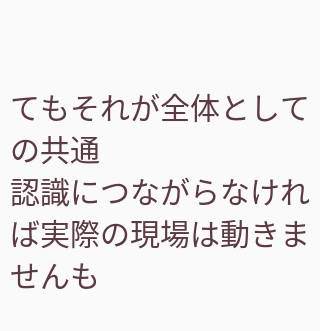てもそれが全体としての共通
認識につながらなければ実際の現場は動きませんも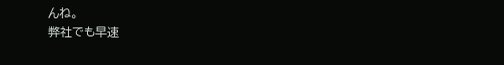んね。
弊社でも早速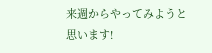来週からやってみようと思います!